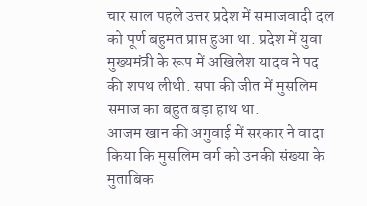चार साल पहले उत्तर प्रदेश में समाजवादी दल को पूर्ण बहुमत प्राप्त हुआ था. प्रदेश में युवा मुख्यमंत्री के रूप में अखिलेश यादव ने पद की शपथ लीथी. सपा की जीत में मुसलिम समाज का बहुत बड़ा हाथ था.
आजम खान की अगुवाई में सरकार ने वादा किया कि मुसलिम वर्ग को उनकी संख्या के मुताबिक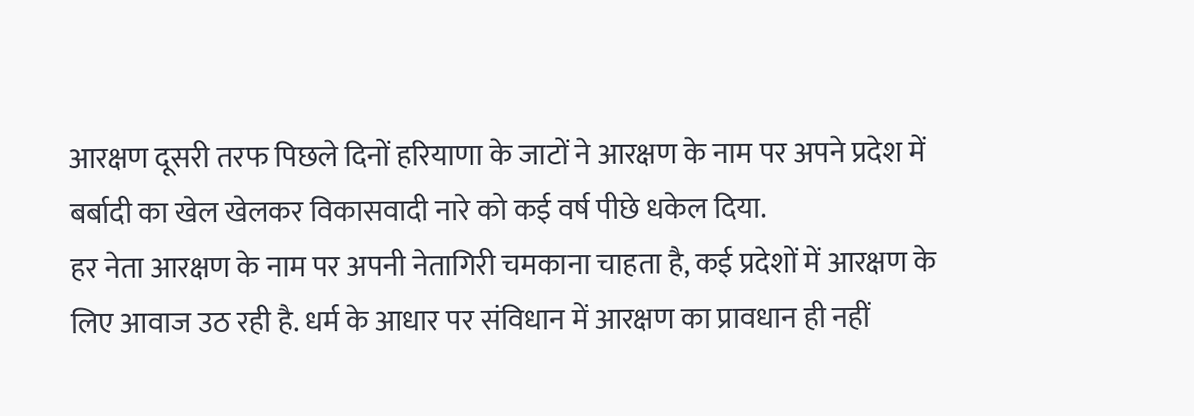आरक्षण दूसरी तरफ पिछले दिनों हरियाणा के जाटों ने आरक्षण के नाम पर अपने प्रदेश में बर्बादी का खेल खेलकर विकासवादी नारे को कई वर्ष पीछे धकेल दिया.
हर नेता आरक्षण के नाम पर अपनी नेतागिरी चमकाना चाहता है, कई प्रदेशों में आरक्षण के लिए आवाज उठ रही है. धर्म के आधार पर संविधान में आरक्षण का प्रावधान ही नहीं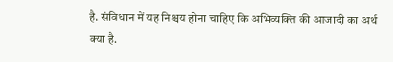है. संविधान में यह निश्चय होना चाहिए कि अभिव्यक्ति की आजादी का अर्थ क्या है.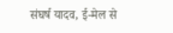संघर्ष यादव, ई-मेल से